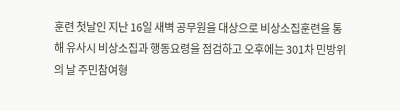훈련 첫날인 지난 16일 새벽 공무원을 대상으로 비상소집훈련을 통해 유사시 비상소집과 행동요령을 점검하고 오후에는 301차 민방위의 날 주민참여형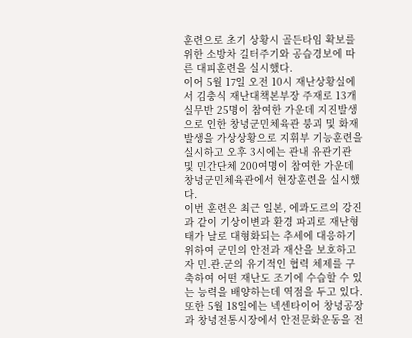훈련으로 초기 상황시 골든타임 확보를 위한 소방차 길터주기와 공습경보에 따른 대피훈련을 실시했다.
이어 5월 17일 오전 10시 재난상황실에서 김충식 재난대책본부장 주재로 13개 실무반 25명이 참여한 가운데 지진발생으로 인한 창녕군민체육관 붕괴 및 화재발생을 가상상황으로 지휘부 기능훈련을 실시하고 오후 3시에는 관내 유관기관 및 민간단체 200여명이 참여한 가운데 창녕군민체육관에서 현장훈련을 실시했다.
이번 훈련은 최근 일본, 에콰도르의 강진과 같이 기상이변과 환경 파괴로 재난형태가 날로 대형화되는 추세에 대응하기 위하여 군민의 안전과 재산을 보호하고자 민․관․군의 유기적인 협력 체제를 구축하여 어떤 재난도 조기에 수습할 수 있는 능력을 배양하는데 역점을 두고 있다.
또한 5월 18일에는 넥센타이어 창녕공장과 창녕전통시장에서 안전문화운동을 전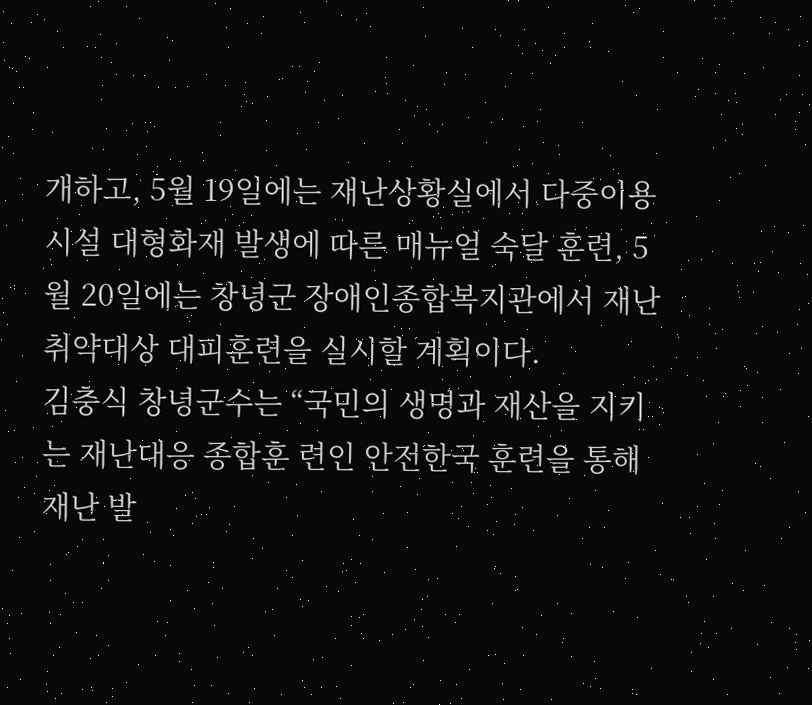개하고, 5월 19일에는 재난상황실에서 다중이용시설 대형화재 발생에 따른 매뉴얼 숙달 훈련, 5월 20일에는 창녕군 장애인종합복지관에서 재난취약대상 대피훈련을 실시할 계획이다.
김충식 창녕군수는 “국민의 생명과 재산을 지키는 재난대응 종합훈 련인 안전한국 훈련을 통해 재난 발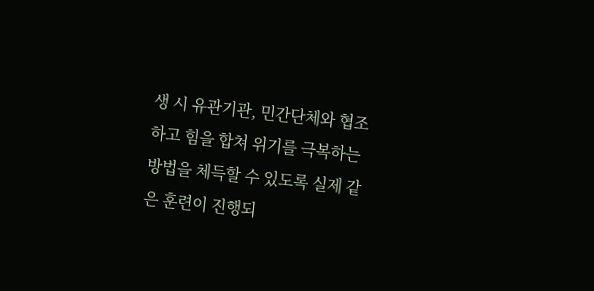생 시 유관기관, 민간단체와 협조 하고 힘을 합쳐 위기를 극복하는 방법을 체득할 수 있도록 실제 같은 훈련이 진행되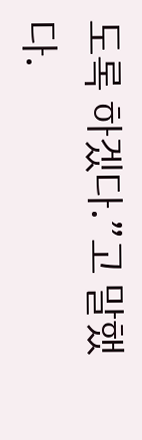도록 하겠다.”고 말했다.